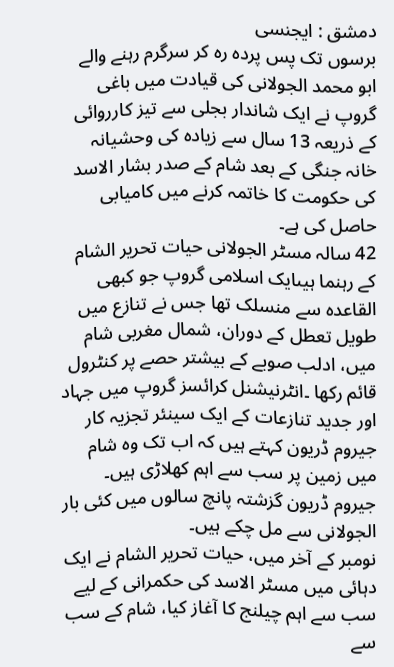دمشق : ایجنسی
برسوں تک پس پردہ رہ کر سرگرم رہنے والے ابو محمد الجولانی کی قیادت میں باغی گروپ نے ایک شاندار بجلی سے تیز کارروائی کے ذریعہ 13 سال سے زیادہ کی وحشیانہ خانہ جنگی کے بعد شام کے صدر بشار الاسد کی حکومت کا خاتمہ کرنے میں کامیابی حاصل کی ہے۔
42 سالہ مسٹر الجولانی حیات تحریر الشام کے رہنما ہیںایک اسلامی گروپ جو کبھی القاعدہ سے منسلک تھا جس نے تنازع میں طویل تعطل کے دوران، شمال مغربی شام میں، ادلب صوبے کے بیشتر حصے پر کنٹرول قائم رکھا ۔انٹرنیشنل کرائسز گروپ میں جہاد اور جدید تنازعات کے ایک سینئر تجزیہ کار جیروم ڈریون کہتے ہیں کہ اب تک وہ شام میں زمین پر سب سے اہم کھلاڑی ہیں۔
جیروم ڈریون گزشتہ پانچ سالوں میں کئی بار الجولانی سے مل چکے ہیں۔
نومبر کے آخر میں، حیات تحریر الشام نے ایک دہائی میں مسٹر الاسد کی حکمرانی کے لیے سب سے اہم چیلنج کا آغاز کیا، شام کے سب سے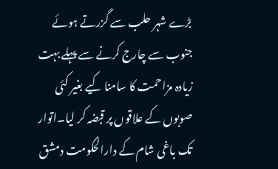بڑے شہر حلب سے گزرتے ہوئے جنوب سے چارج کرنے سے پہلے بہت زیادہ مزاحمت کا سامنا کیے بغیر کئی صوبوں کے علاقوں پر قبضہ کر لیا۔اتوار تک باغی شام کے دارالحکومت دمشق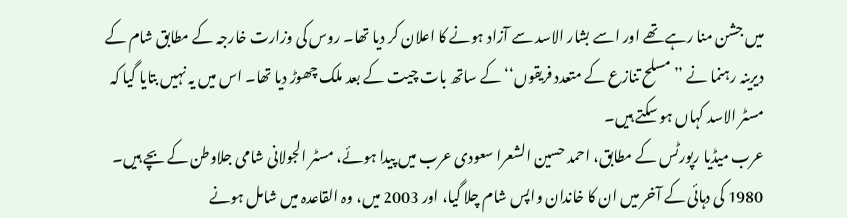میں جشن منا رہے تھے اور اسے بشار الاسد سے آزاد ہونے کا اعلان کر دیا تھا۔ روس کی وزارت خارجہ کے مطابق شام کے دیرینہ رہنما نے ’’مسلح تنازع کے متعدد فریقوں‘‘ کے ساتھ بات چیت کے بعد ملک چھوڑ دیا تھا۔ اس میں یہ نہیں بتایا گیا کہ مسٹر الاسد کہاں ہو سکتے ہیں۔
عرب میڈیا رپورٹس کے مطابق، احمد حسین الشعرا سعودی عرب میں پیدا ہوئے، مسٹر الجولانی شامی جلاوطن کے بچے ہیں۔ 1980 کی دہائی کے آخر میں ان کا خاندان واپس شام چلا گیا، اور 2003 میں، وہ القاعدہ میں شامل ہونے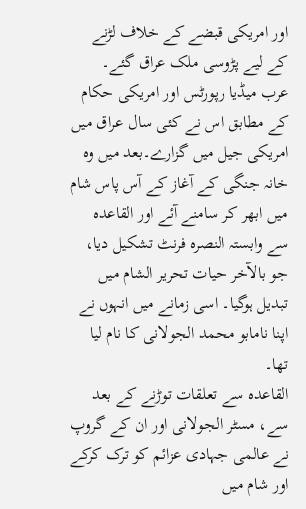اور امریکی قبضے کے خلاف لڑنے کے لیے پڑوسی ملک عراق گئے۔
عرب میڈیا رپورٹس اور امریکی حکام کے مطابق اس نے کئی سال عراق میں امریکی جیل میں گزارے۔بعد میں وہ خانہ جنگی کے آغاز کے آس پاس شام میں ابھر کر سامنے آئے اور القاعدہ سے وابستہ النصرہ فرنٹ تشکیل دیا، جو بالآخر حیات تحریر الشام میں تبدیل ہوگیا۔ اسی زمانے میں انہوں نے اپنا نامابو محمد الجولانی کا نام لیا تھا۔
القاعدہ سے تعلقات توڑنے کے بعد سے، مسٹر الجولانی اور ان کے گروپ نے عالمی جہادی عزائم کو ترک کرکے اور شام میں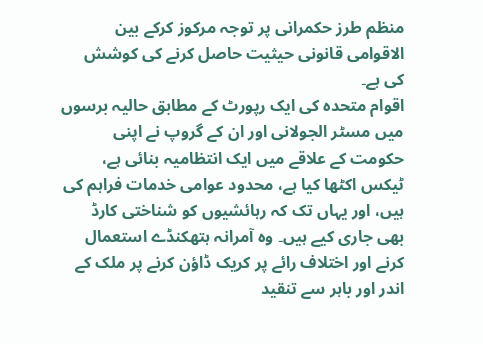منظم طرز حکمرانی پر توجہ مرکوز کرکے بین الاقوامی قانونی حیثیت حاصل کرنے کی کوشش کی ہے۔
اقوام متحدہ کی ایک رپورٹ کے مطابق حالیہ برسوں میں مسٹر الجولانی اور ان کے گروپ نے اپنی حکومت کے علاقے میں ایک انتظامیہ بنائی ہے، ٹیکس اکٹھا کیا ہے، محدود عوامی خدمات فراہم کی ہیں، اور یہاں تک کہ رہائشیوں کو شناختی کارڈ بھی جاری کیے ہیں۔ وہ آمرانہ ہتھکنڈے استعمال کرنے اور اختلاف رائے پر کریک ڈاؤن کرنے پر ملک کے اندر اور باہر سے تنقید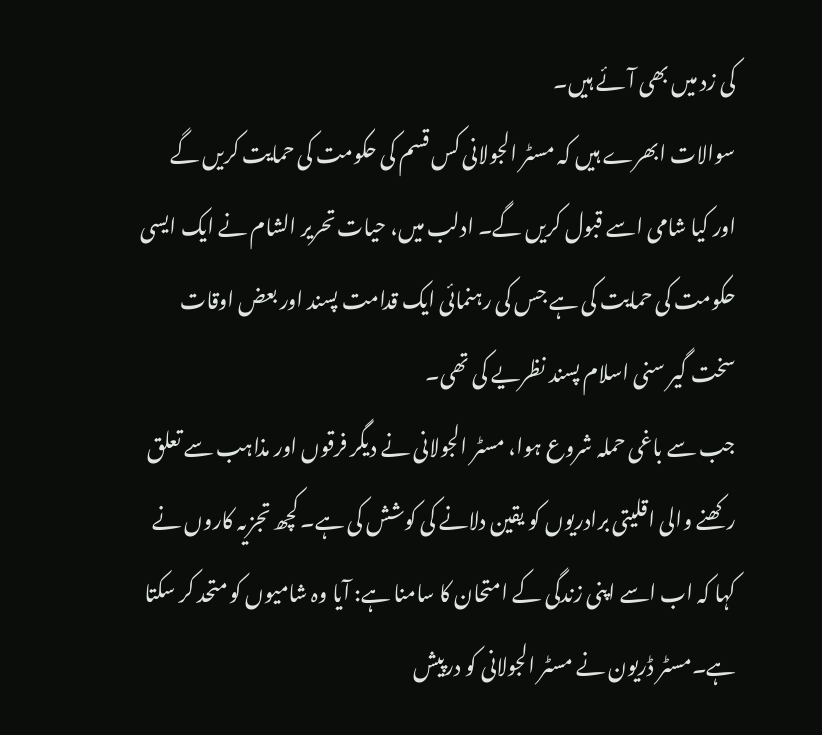کی زد میں بھی آئے ہیں۔
سوالات ابھرے ہیں کہ مسٹر الجولانی کس قسم کی حکومت کی حمایت کریں گے اور کیا شامی اسے قبول کریں گے۔ ادلب میں، حیات تحریر الشام نے ایک ایسی حکومت کی حمایت کی ہے جس کی رہنمائی ایک قدامت پسند اور بعض اوقات سخت گیر سنی اسلام پسند نظریے کی تھی۔
جب سے باغی حملہ شروع ہوا، مسٹر الجولانی نے دیگر فرقوں اور مذاہب سے تعلق رکھنے والی اقلیتی برادریوں کو یقین دلانے کی کوشش کی ہے۔ کچھ تجزیہ کاروں نے کہا کہ اب اسے اپنی زندگی کے امتحان کا سامنا ہے: آیا وہ شامیوں کو متحد کر سکتا ہے۔مسٹر ڈریون نے مسٹر الجولانی کو درپیش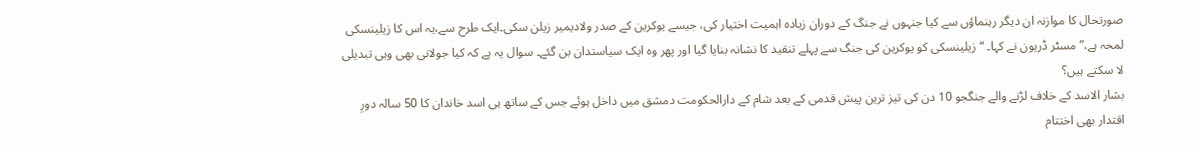صورتحال کا موازنہ ان دیگر رہنماؤں سے کیا جنہوں نے جنگ کے دوران زیادہ اہمیت اختیار کی، جیسے یوکرین کے صدر ولادیمیر زیلن سکی۔ایک طرح سے،یہ اس کا زیلینسکی لمحہ ہے،” مسٹر ڈریون نے کہا۔ “زیلینسکی کو یوکرین کی جنگ سے پہلے تنقید کا نشانہ بنایا گیا اور پھر وہ ایک سیاستدان بن گئے۔ سوال یہ ہے کہ کیا جولانی بھی وہی تبدیلی لا سکتے ہیں؟
بشار الاسد کے خلاف لڑنے والے جنگجو 10 دن کی تیز ترین پیش قدمی کے بعد شام کے دارالحکومت دمشق میں داخل ہوئے جس کے ساتھ ہی اسد خاندان کا 50 سالہ دورِ اقتدار بھی اختتام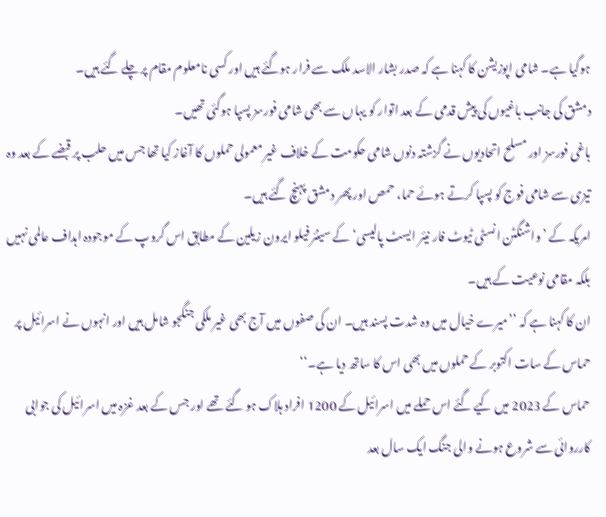ہوگیا ہے۔ شامی اپوزیشن کا کہنا ہے کہ صدر بشار الاسد ملک سے فرار ہوگئے ہیں اور کسی نامعلوم مقام پر چلے گئے ہیں۔
دمشق کی جانب باغیوں کی پیش قدمی کے بعد اتوار کو یہاں سے بھی شامی فورسز پسپا ہوگئی تھیں۔
باغی فورسز اور مسلح اتحادیوں نے گزشتہ دنوں شامی حکومت کے خلاف غیر معمولی حملوں کا آغاز کیا تھا جس میں حلب پر قبضے کے بعد وہ تیزی سے شامی فوج کو پسپا کرتے ہوئے حما، حمص اور پھر دمشق پہنچ گئے ہیں۔
امریکہ کے ’واشنگٹن انسٹی ٹیوٹ فار نیئر ایسٹ پالیسی‘ کے سینئر فیلو ایرون زیلین کے مطابق اس گروپ کے موجودہ اہداف عالمی نہیں بلکہ مقامی نوعیت کے ہیں۔
ان کا کہنا ہے کہ ’’میرے خیال میں وہ شدت پسند ہیں۔ ان کی صفوں میں آج بھی غیر ملکی جنگجو شامل ہیں اور انہوں نے اسرائیل پر حماس کے سات اکتوبر کے حملوں میں بھی اس کا ساتھ دیا ہے۔‘‘
حماس کے 2023 میں کیے گئے اس حملے میں اسرائیل کے 1200 افراد ہلاک ہو گئے تھے اور جس کے بعد غزہ میں اسرائیل کی جوابی کارروائی سے شروع ہونے والی جنگ ایک سال بعد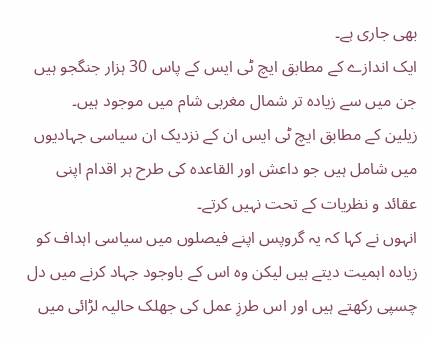بھی جاری ہے۔
ایک اندازے کے مطابق ایچ ٹی ایس کے پاس 30 ہزار جنگجو ہیں جن میں سے زیادہ تر شمال مغربی شام میں موجود ہیں۔
زیلین کے مطابق ایچ ٹی ایس ان کے نزدیک ان سیاسی جہادیوں میں شامل ہیں جو داعش اور القاعدہ کی طرح ہر اقدام اپنی عقائد و نظریات کے تحت نہیں کرتے۔
انہوں نے کہا کہ یہ گروپس اپنے فیصلوں میں سیاسی اہداف کو زیادہ اہمیت دیتے ہیں لیکن وہ اس کے باوجود جہاد کرنے میں دل چسپی رکھتے ہیں اور اس طرزِ عمل کی جھلک حالیہ لڑائی میں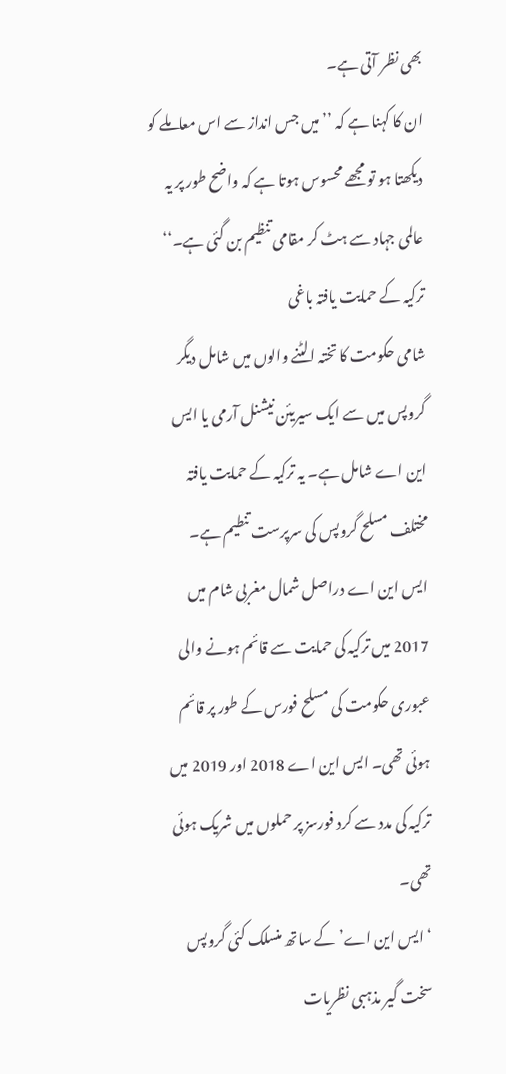بھی نظر آتی ہے۔
ان کا کہنا ہے کہ ’’میں جس انداز سے اس معاملے کو دیکھتا ہو تو مجھے محسوس ہوتا ہے کہ واضح طور پر یہ عالمی جہاد سے ہٹ کر مقامی تنظیم بن گئی ہے۔‘‘
ترکیہ کے حمایت یافتہ باغی
شامی حکومت کا تختہ الٹنے والوں میں شامل دیگر گروپس میں سے ایک سیریئن نیشنل آرمی یا ایس این اے شامل ہے۔ یہ ترکیہ کے حمایت یافتہ مختلف مسلح گروپس کی سرپرست تنطیم ہے۔
ایس این اے دراصل شمال مغربی شام میں 2017 میں ترکیہ کی حمایت سے قائم ہونے والی عبوری حکومت کی مسلح فورس کے طور پر قائم ہوئی تھی۔ ایس این اے 2018 اور 2019 میں ترکیہ کی مدد سے کرد فورسز پر حملوں میں شریک ہوئی تھی۔
‘ایس این اے’ کے ساتھ منسلک کئی گروپس سخت گیر مذہبی نظریات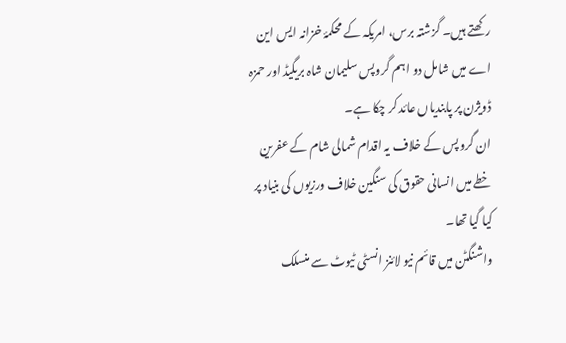رکھتے ہیں۔ گزشتہ برس، امریکہ کے محکمۂ خزانہ ایس این اے میں شامل دو اہم گروپس سلیمان شاہ بریگیڈ اور حمزہ ڈویژن پر پابندیاں عائد کر چکا ہے۔
ان گروپس کے خلاف یہ اقدام شمالی شام کے عفرین خطے میں انسانی حقوق کی سنگین خلاف ورزیوں کی بنیاد پر کیا گیا تھا۔
واشنگٹن میں قائم نیو لائنز انسٹی ٹیوٹ سے منسلک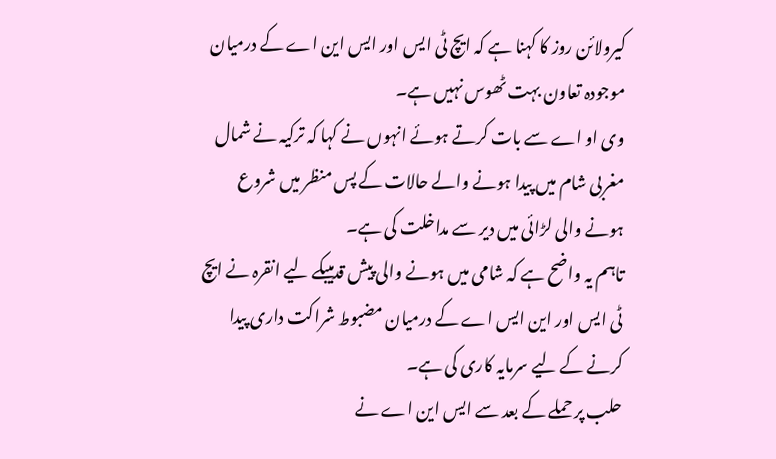کیرولائن روز کا کہنا ہے کہ ایچ ٹی ایس اور ایس این اے کے درمیان موجودہ تعاون بہت ٹھوس نہیں ہے۔
وی او اے سے بات کرتے ہوئے انہوں نے کہا کہ ترکیہ نے شمال مغربی شام میں پیدا ہونے والے حالات کے پس منظر میں شروع ہونے والی لڑائی میں دیر سے مداخلت کی ہے۔
تاہم یہ واضح ہے کہ شامی میں ہونے والی پیش قدمیبکے لیے انقرہ نے ایچ ٹی ایس اور این ایس اے کے درمیان مضبوط شراکت داری پیدا کرنے کے لیے سرمایہ کاری کی ہے۔
حلب پر حملے کے بعد سے ایس این اے نے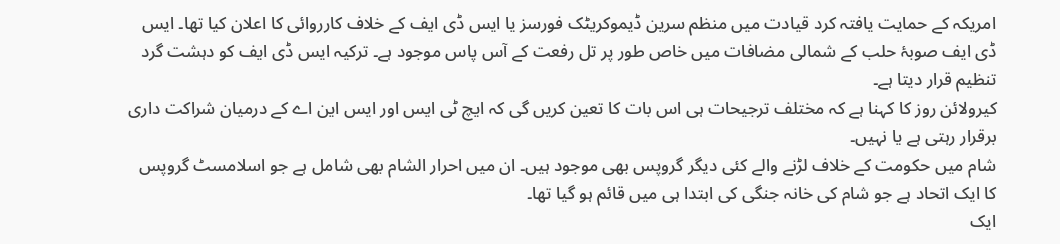امریکہ کے حمایت یافتہ کرد قیادت میں منظم سرین ڈیموکریٹک فورسز یا ایس ڈی ایف کے خلاف کارروائی کا اعلان کیا تھا۔ ایس ڈی ایف صوبۂ حلب کے شمالی مضافات میں خاص طور پر تل رفعت کے آس پاس موجود ہے۔ ترکیہ ایس ڈی ایف کو دہشت گرد تنظیم قرار دیتا ہے۔
کیرولائن روز کا کہنا ہے کہ مختلف ترجیحات ہی اس بات کا تعین کریں گی کہ ایچ ٹی ایس اور ایس این اے کے درمیان شراکت داری برقرار رہتی ہے یا نہیں۔
شام میں حکومت کے خلاف لڑنے والے کئی دیگر گروپس بھی موجود ہیں۔ ان میں احرار الشام بھی شامل ہے جو اسلامسٹ گروپس کا ایک اتحاد ہے جو شام کی خانہ جنگی کی ابتدا ہی میں قائم ہو گیا تھا۔
ایک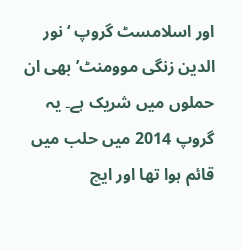اور اسلامسٹ گروپ ‘نور الدین زنگی موومنٹ’ بھی ان حملوں میں شریک ہے۔ یہ گروپ 2014 میں حلب میں قائم ہوا تھا اور ایچ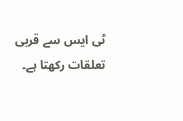ٹی ایس سے قربی تعلقات رکھتا ہے۔